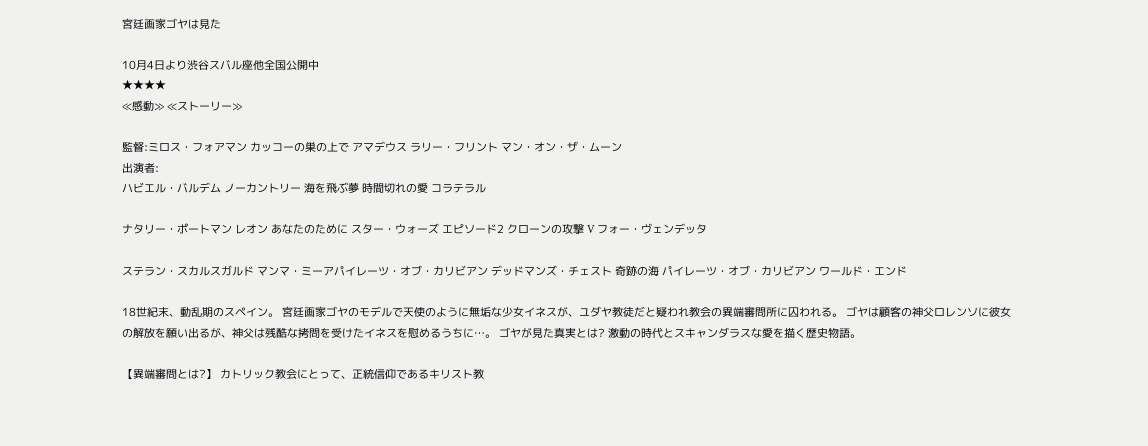宮廷画家ゴヤは見た

10月4日より渋谷スバル座他全国公開中
★★★★
≪感動≫ ≪ストーリー≫

監督:ミロス・フォアマン カッコーの巣の上で アマデウス ラリー・フリント マン・オン・ザ・ムーン
出演者:
ハビエル・バルデム ノーカントリー 海を飛ぶ夢 時間切れの愛 コラテラル

ナタリー・ポートマン レオン あなたのために スター・ウォーズ エピソード2 クローンの攻撃 V フォー・ヴェンデッタ

ステラン・スカルスガルド マンマ・ミーアパイレーツ・オブ・カリビアン デッドマンズ・チェスト 奇跡の海 パイレーツ・オブ・カリビアン ワールド・エンド

18世紀末、動乱期のスペイン。 宮廷画家ゴヤのモデルで天使のように無垢な少女イネスが、ユダヤ教徒だと疑われ教会の異端審問所に囚われる。 ゴヤは顧客の神父ロレンソに彼女の解放を願い出るが、神父は残酷な拷問を受けたイネスを慰めるうちに…。 ゴヤが見た真実とは? 激動の時代とスキャンダラスな愛を描く歴史物語。

【異端審問とは?】 カトリック教会にとって、正統信仰であるキリスト教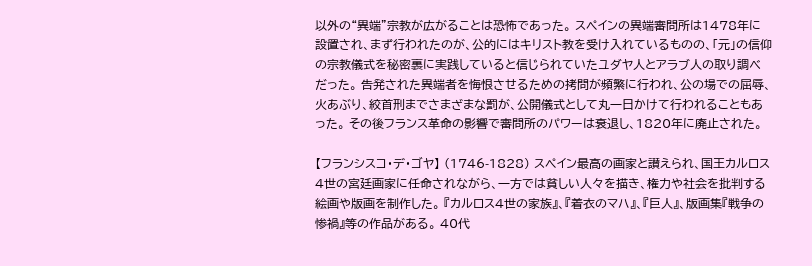以外の“異端”宗教が広がることは恐怖であった。 スペインの異端審問所は1478年に設置され、まず行われたのが、公的にはキリスト教を受け入れているものの、「元」の信仰の宗教儀式を秘密裏に実践していると信じられていたユダヤ人とアラブ人の取り調べだった。 告発された異端者を悔恨させるための拷問が頻繁に行われ、公の場での屈辱、火あぶり、絞首刑までさまざまな罰が、公開儀式として丸一日かけて行われることもあった。 その後フランス革命の影響で審問所のパワーは衰退し、1820年に廃止された。

【フランシスコ・デ・ゴヤ】 (1746-1828) スペイン最高の画家と讃えられ、国王カルロス4世の宮廷画家に任命されながら、一方では貧しい人々を描き、権力や社会を批判する絵画や版画を制作した。 『カルロス4世の家族』、『着衣のマハ』、『巨人』、版画集『戦争の惨禍』等の作品がある。 40代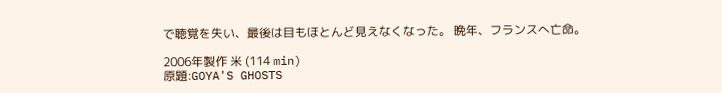で聴覚を失い、最後は目もほとんど見えなくなった。 晩年、フランスへ亡命。

2006年製作 米 (114 min)
原題:GOYA'S GHOSTS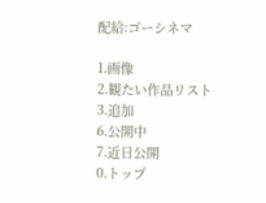配給:ゴーシネマ

1.画像
2.観たい作品リスト
3.追加
6.公開中
7.近日公開
0.トップ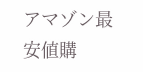アマゾン最安値購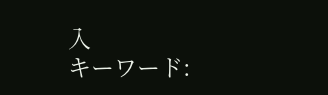入
キーワード: